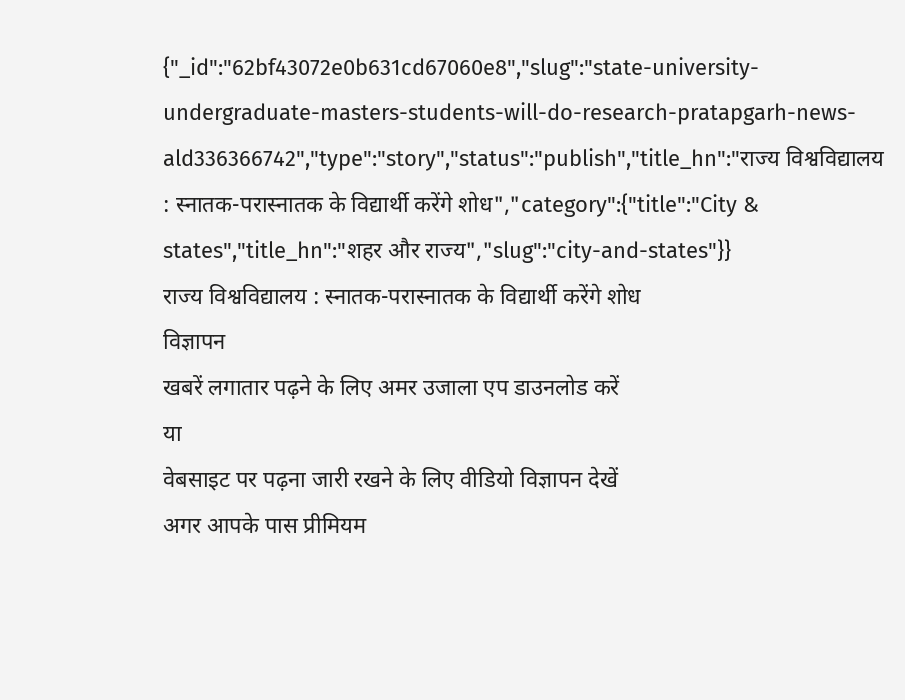{"_id":"62bf43072e0b631cd67060e8","slug":"state-university-undergraduate-masters-students-will-do-research-pratapgarh-news-ald336366742","type":"story","status":"publish","title_hn":"राज्य विश्वविद्यालय : स्नातक-परास्नातक के विद्यार्थी करेंगे शोध","category":{"title":"City & states","title_hn":"शहर और राज्य","slug":"city-and-states"}}
राज्य विश्वविद्यालय : स्नातक-परास्नातक के विद्यार्थी करेंगे शोध
विज्ञापन
खबरें लगातार पढ़ने के लिए अमर उजाला एप डाउनलोड करें
या
वेबसाइट पर पढ़ना जारी रखने के लिए वीडियो विज्ञापन देखें
अगर आपके पास प्रीमियम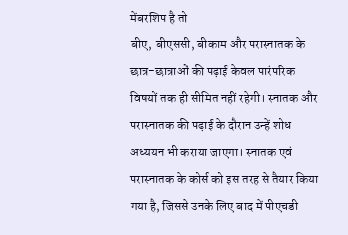मेंबरशिप है तो
बीए, बीएससी, बीकाम और परास्नातक के छात्र-छात्राओं की पढ़ाई केवल पारंपरिक विषयों तक ही सीमित नहीं रहेगी। स्नातक और परास्नातक की पढ़ाई के दौरान उन्हें शोध अध्ययन भी कराया जाएगा। स्नातक एवं परास्नातक के कोर्स को इस तरह से तैयार किया गया है, जिससे उनके लिए बाद में पीएचडी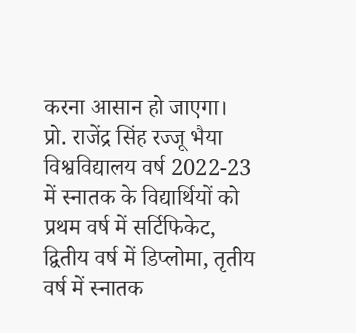करना आसान हो जाएगा।
प्रो. राजेंद्र सिंह रज्जू भैया विश्वविद्यालय वर्ष 2022-23 में स्नातक के विद्यार्थियों को प्रथम वर्ष में सर्टिफिकेट, द्वितीय वर्ष में डिप्लोमा, तृतीय वर्ष में स्नातक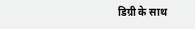डिग्री के साथ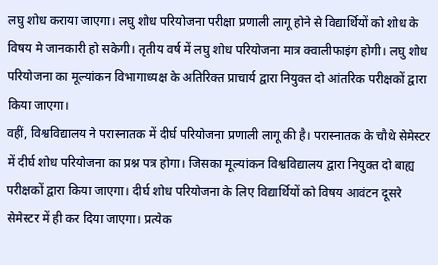लघु शोध कराया जाएगा। लघु शोध परियोजना परीक्षा प्रणाली लागू होने से विद्यार्थियों को शोध के विषय मे जानकारी हो सकेगी। तृतीय वर्ष में लघु शोध परियोजना मात्र क्वालीफाइंग होगी। लघु शोध परियोजना का मूल्यांकन विभागाध्यक्ष के अतिरिक्त प्राचार्य द्वारा नियुक्त दो आंतरिक परीक्षकों द्वारा किया जाएगा।
वहीं, विश्वविद्यालय ने परास्नातक में दीर्घ परियोजना प्रणाली लागू की है। परास्नातक के चौथे सेमेस्टर में दीर्घ शोध परियोजना का प्रश्न पत्र होगा। जिसका मूल्यांकन विश्वविद्यालय द्वारा नियुक्त दो बाह्य परीक्षकों द्वारा किया जाएगा। दीर्घ शोध परियोजना के लिए विद्यार्थियों को विषय आवंटन दूसरे सेमेस्टर में ही कर दिया जाएगा। प्रत्येक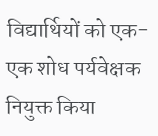विद्यार्थियों को एक-एक शोध पर्यवेक्षक नियुक्त किया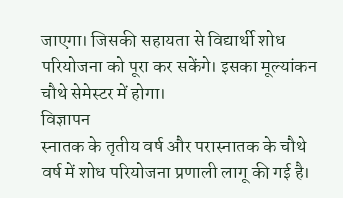जाएगा। जिसकी सहायता से विद्यार्थी शोध परियोजना को पूरा कर सकेंगे। इसका मूल्यांकन चौथे सेमेस्टर में होगा।
विज्ञापन
स्नातक के तृतीय वर्ष और परास्नातक के चौथे वर्ष में शोध परियोजना प्रणाली लागू की गई है।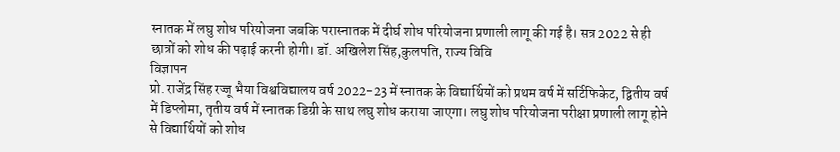स्नातक में लघु शोध परियोजना जबकि परास्नातक में दीर्घ शोध परियोजना प्रणाली लागू की गई है। सत्र 2022 से ही छात्रों को शोध की पढ़ाई करनी होगी। डॉ. अखिलेश सिंह,कुलपति, राज्य विवि
विज्ञापन
प्रो. राजेंद्र सिंह रज्जू भैया विश्वविद्यालय वर्ष 2022-23 में स्नातक के विद्यार्थियों को प्रथम वर्ष में सर्टिफिकेट, द्वितीय वर्ष में डिप्लोमा, तृतीय वर्ष में स्नातक डिग्री के साथ लघु शोध कराया जाएगा। लघु शोध परियोजना परीक्षा प्रणाली लागू होने से विद्यार्थियों को शोध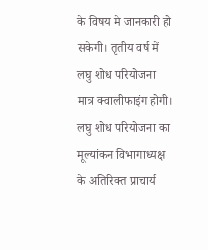के विषय मे जानकारी हो सकेगी। तृतीय वर्ष में लघु शोध परियोजना मात्र क्वालीफाइंग होगी। लघु शोध परियोजना का मूल्यांकन विभागाध्यक्ष के अतिरिक्त प्राचार्य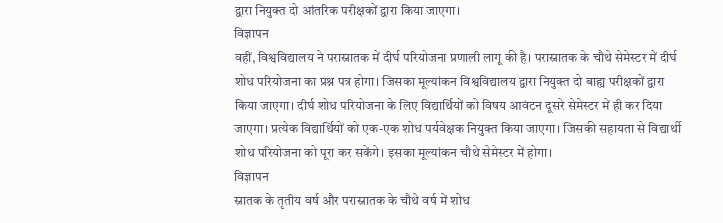द्वारा नियुक्त दो आंतरिक परीक्षकों द्वारा किया जाएगा।
विज्ञापन
वहीं, विश्वविद्यालय ने परास्नातक में दीर्घ परियोजना प्रणाली लागू की है। परास्नातक के चौथे सेमेस्टर में दीर्घ शोध परियोजना का प्रश्न पत्र होगा। जिसका मूल्यांकन विश्वविद्यालय द्वारा नियुक्त दो बाह्य परीक्षकों द्वारा किया जाएगा। दीर्घ शोध परियोजना के लिए विद्यार्थियों को विषय आवंटन दूसरे सेमेस्टर में ही कर दिया जाएगा। प्रत्येक विद्यार्थियों को एक-एक शोध पर्यवेक्षक नियुक्त किया जाएगा। जिसकी सहायता से विद्यार्थी शोध परियोजना को पूरा कर सकेंगे। इसका मूल्यांकन चौथे सेमेस्टर में होगा।
विज्ञापन
स्नातक के तृतीय वर्ष और परास्नातक के चौथे वर्ष में शोध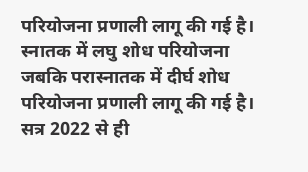परियोजना प्रणाली लागू की गई है। स्नातक में लघु शोध परियोजना जबकि परास्नातक में दीर्घ शोध परियोजना प्रणाली लागू की गई है। सत्र 2022 से ही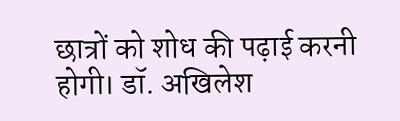छात्रों को शोध की पढ़ाई करनी होगी। डॉ. अखिलेश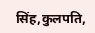सिंह,कुलपति,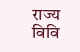राज्य विवि